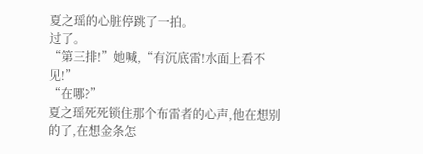夏之瑶的心脏停跳了一拍。
过了。
“第三排!”她喊,“有沉底雷!水面上看不见!”
“在哪?”
夏之瑶死死锁住那个布雷者的心声,他在想别的了,在想金条怎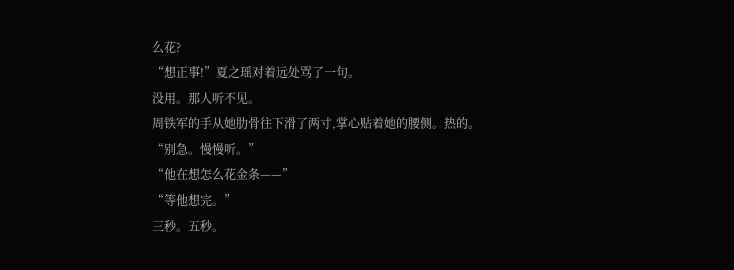么花?
“想正事!”夏之瑶对着远处骂了一句。
没用。那人听不见。
周铁军的手从她肋骨往下滑了两寸,掌心贴着她的腰侧。热的。
“别急。慢慢听。”
“他在想怎么花金条——”
“等他想完。”
三秒。五秒。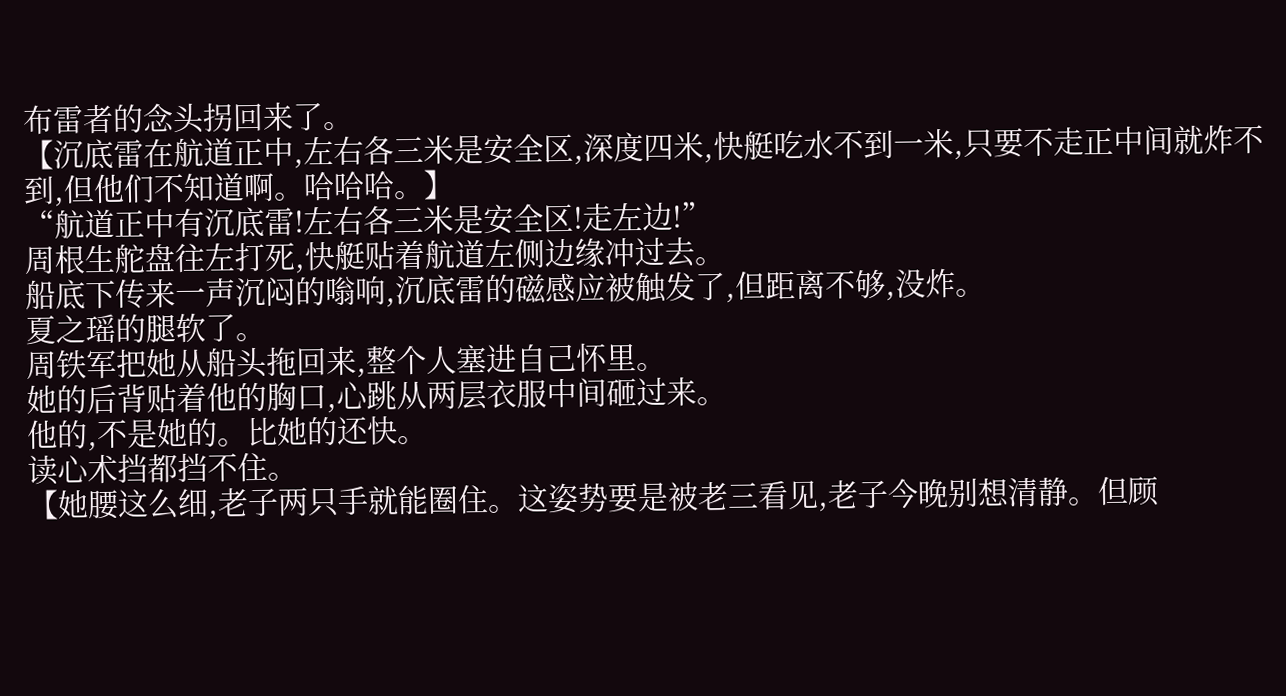布雷者的念头拐回来了。
【沉底雷在航道正中,左右各三米是安全区,深度四米,快艇吃水不到一米,只要不走正中间就炸不到,但他们不知道啊。哈哈哈。】
“航道正中有沉底雷!左右各三米是安全区!走左边!”
周根生舵盘往左打死,快艇贴着航道左侧边缘冲过去。
船底下传来一声沉闷的嗡响,沉底雷的磁感应被触发了,但距离不够,没炸。
夏之瑶的腿软了。
周铁军把她从船头拖回来,整个人塞进自己怀里。
她的后背贴着他的胸口,心跳从两层衣服中间砸过来。
他的,不是她的。比她的还快。
读心术挡都挡不住。
【她腰这么细,老子两只手就能圈住。这姿势要是被老三看见,老子今晚别想清静。但顾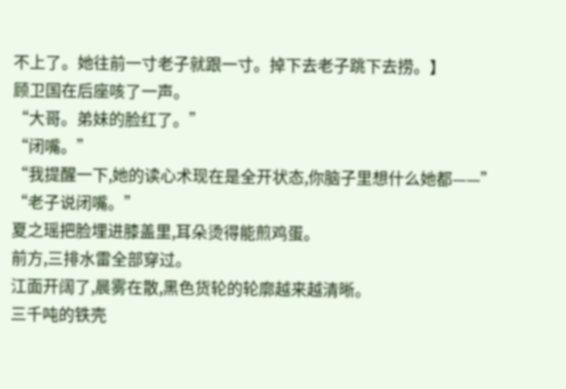不上了。她往前一寸老子就跟一寸。掉下去老子跳下去捞。】
顾卫国在后座咳了一声。
“大哥。弟妹的脸红了。”
“闭嘴。”
“我提醒一下,她的读心术现在是全开状态,你脑子里想什么她都——”
“老子说闭嘴。”
夏之瑶把脸埋进膝盖里,耳朵烫得能煎鸡蛋。
前方,三排水雷全部穿过。
江面开阔了,晨雾在散,黑色货轮的轮廓越来越清晰。
三千吨的铁壳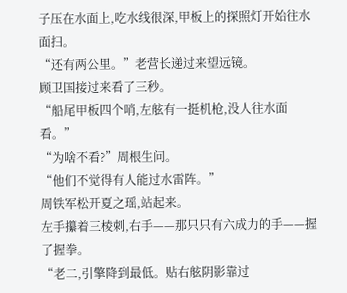子压在水面上,吃水线很深,甲板上的探照灯开始往水面扫。
“还有两公里。”老营长递过来望远镜。
顾卫国接过来看了三秒。
“船尾甲板四个哨,左舷有一挺机枪,没人往水面看。”
“为啥不看?”周根生问。
“他们不觉得有人能过水雷阵。”
周铁军松开夏之瑶,站起来。
左手攥着三棱刺,右手——那只只有六成力的手——握了握拳。
“老二,引擎降到最低。贴右舷阴影靠过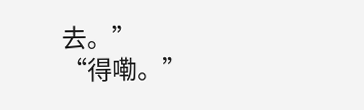去。”
“得嘞。”